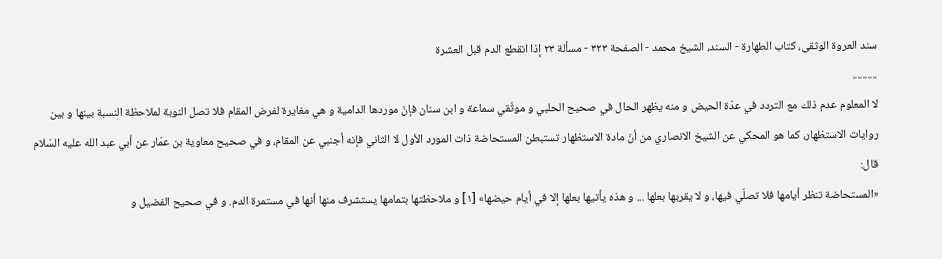سند العروة الوثقى، كتاب الطهارة - السند، الشيخ محمد - الصفحة ٣٢٣ - مسألة ٢٣ إذا انقطع الدم قبل العشرة
..........
لا المعلوم عدم ذلك مع التردد في عدّة الحيض و منه يظهر الحال في صحيح الحلبي و موثّقي سماعة و ابن سنان فإنّ موردها الدامية و هي مغايرة لفرض المقام فلا تصل النوبة لملاحظة النسبة بينها و بين روايات الاستظهار، كما هو المحكي عن الشيخ الانصاري من أنّ مادة الاستظهار تستبطن المستحاضة ذات المورد الأول لا الثاني فإنه أجنبي عن المقام، و في صحيح معاوية بن عمّار عن أبي عبد الله عليه السّلام قال:
«المستحاضة تنظر أيامها فلا تصلّي فيها، و لا يقربها بعلها ... و هذه يأتيها بعلها إلا في أيام حيضها» [١] و ملاحظتها بتمامها يستشرف منها أنها في مستمرة الدم. و في صحيح الفضيل و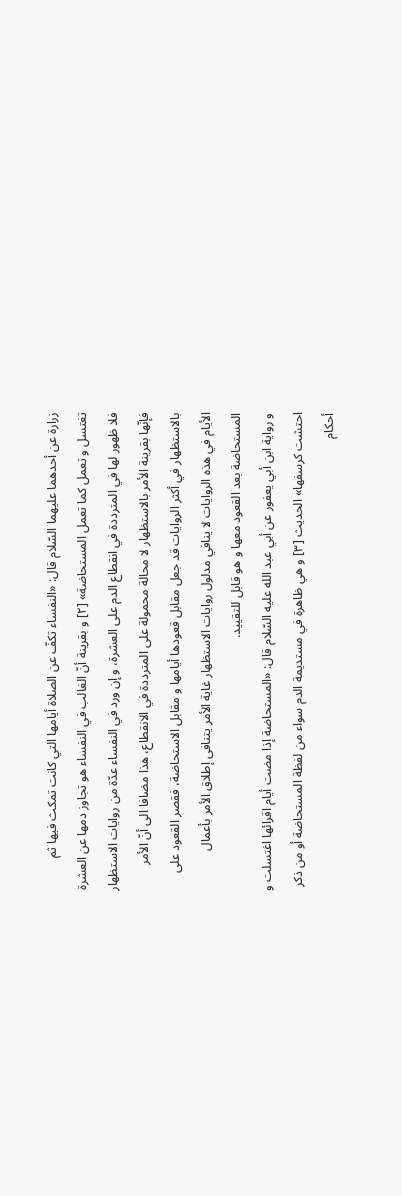زرارة عن أحدهما عليهما السّلام قال: «النفساء تكفّ عن الصلاة أيامها التي كانت تمكث فيها ثم تغتسل و تعمل كما تعمل المستحاضة» [٢] و بقرينة أنّ الغالب في النفساء هو تجاوز دمها عن العشرة فلا ظهور لها في المترددة في انقطاع الدم على العشرة، و إن ورد في النفساء عدّة من روايات الاستظهار فإنّها بقرينة الأمر بالاستظهار لا محالة محمولة على المترددة في الانقطاع، هذا مضافا الى أنّ الأمر بالاستظهار في أكثر الروايات قد جعل مقابل قعودها أيامها و مقابل الاستحاضة، فقصر القعود على الأيام في هذه الروايات لا ينافي مدلول روايات الاستظهار غاية الأمر يتنافى إطلاق الأمر بأعمال المستحاضة بعد القعود معها و هو قابل للتقييد.
و رواية ابن أبي يعفور عن أبي عبد الله عليه السّلام قال: «المستحاضة إذا مضت أيام اقرائها اغتسلت و احتشت كرسفها» الحديث [٣] و هي ظاهرة في مستديمة الدم سواء من لفظة المستحاضة أو من ذكر أحكام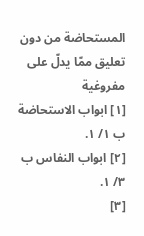المستحاضة من دون تعليق ممّا يدلّ على مفروغية
[١] ابواب الاستحاضة ب ١/ ١.
[٢] ابواب النفاس ب ٣/ ١.
[٣]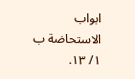ابواب الاستحاضة ب ١/ ١٣.